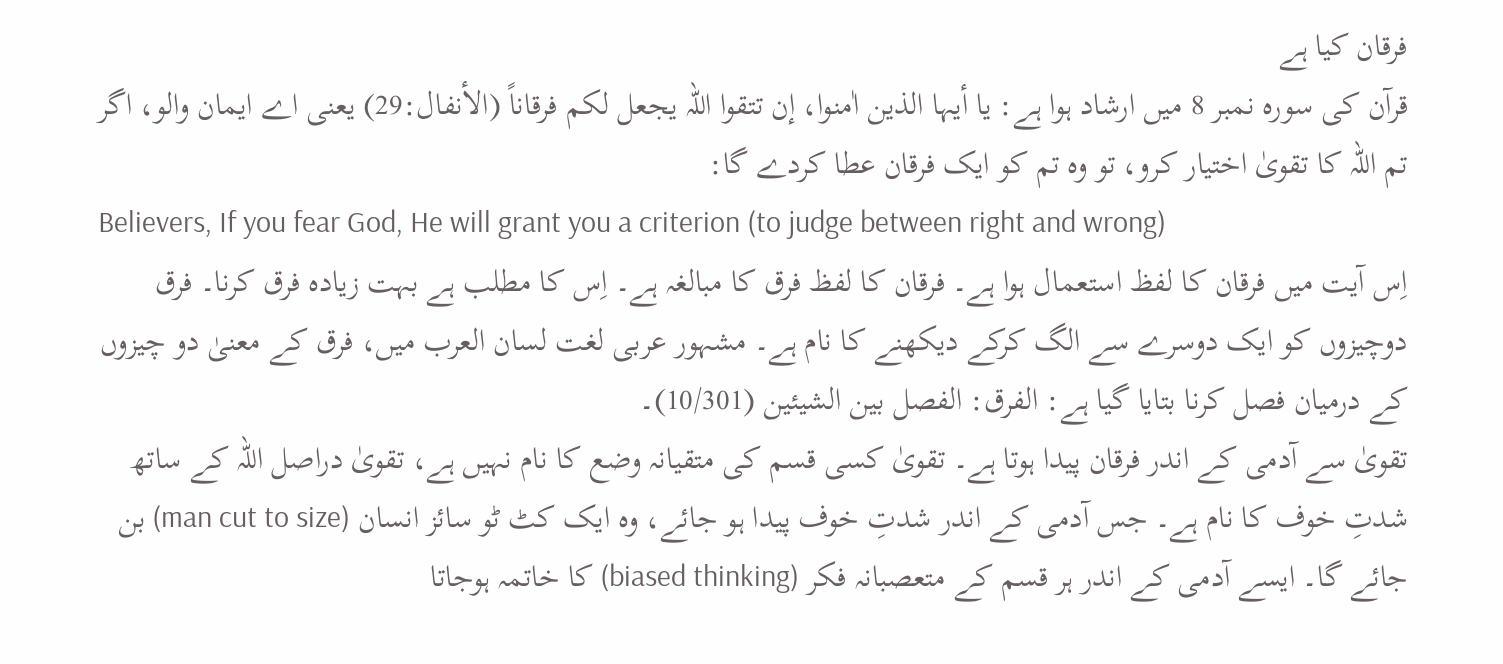فرقان کیا ہے
قرآن کی سورہ نمبر 8 میں ارشاد ہوا ہے: یا أیہا الذین اٰمنوا، إن تتقوا اللہ یجعل لکم فرقاناً (الأنفال:29) یعنی اے ایمان والو، اگر تم اللہ کا تقویٰ اختیار کرو، تو وہ تم کو ایک فرقان عطا کردے گا:
Believers, If you fear God, He will grant you a criterion (to judge between right and wrong)
اِس آیت میں فرقان کا لفظ استعمال ہوا ہے۔ فرقان کا لفظ فرق کا مبالغہ ہے۔ اِس کا مطلب ہے بہت زیادہ فرق کرنا۔ فرق دوچیزوں کو ایک دوسرے سے الگ کرکے دیکھنے کا نام ہے۔ مشہور عربی لغت لسان العرب میں، فرق کے معنیٰ دو چیزوں کے درمیان فصل کرنا بتایا گیا ہے: الفرق: الفصل بین الشیئین (10/301)۔
تقویٰ سے آدمی کے اندر فرقان پیدا ہوتا ہے۔ تقویٰ کسی قسم کی متقیانہ وضع کا نام نہیں ہے، تقویٰ دراصل اللہ کے ساتھ شدتِ خوف کا نام ہے۔ جس آدمی کے اندر شدتِ خوف پیدا ہو جائے، وہ ایک کٹ ٹو سائز انسان (man cut to size) بن جائے گا۔ ایسے آدمی کے اندر ہر قسم کے متعصبانہ فکر (biased thinking) کا خاتمہ ہوجاتا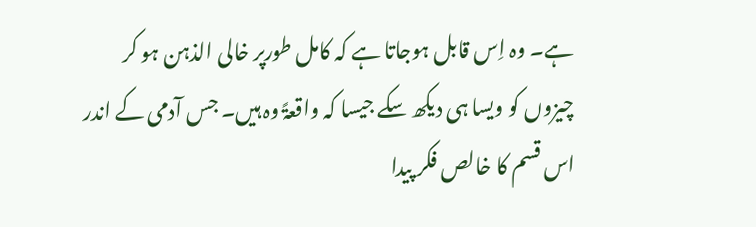ہے۔ وہ اِس قابل ہوجاتا ہے کہ کامل طورپر خالی الذہن ہو کر چیزوں کو ویسا ہی دیکھ سکے جیسا کہ واقعۃً وہ ہیں۔ جس آدمی کے اندر اس قسم کا خالص فکر پیدا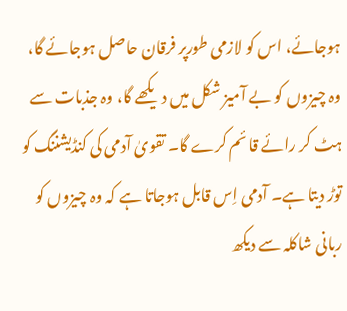ہوجائے، اس کو لازمی طورپر فرقان حاصل ہوجائے گا، وہ چیزوں کو بے آمیز شکل میں دیکھے گا، وہ جذبات سے ہٹ کر رائے قا ئم کرے گا۔ تقویٰ آدمی کی کنڈیشننگ کو توڑ دیتا ہے۔ آدمی اِس قابل ہوجاتا ہے کہ وہ چیزوں کو ربانی شاکلہ سے دیکھ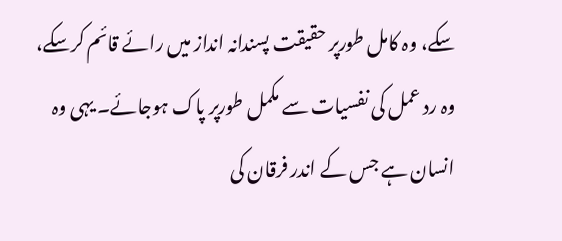سکے، وہ کامل طورپر حقیقت پسندانہ انداز میں رائے قائم کرسکے، وہ رد عمل کی نفسیات سے مکمل طورپر پاک ہوجائے۔ یہی وہ انسان ہے جس کے اندر فرقان کی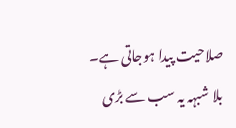صلاحیت پیدا ہوجاتی ہے۔ بلا شبہہ یہ سب سے بڑی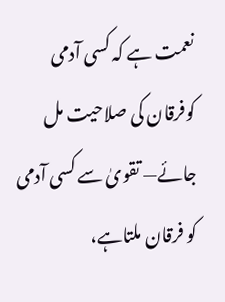نعمت ہے کہ کسی آدمی کوفرقان کی صلاحیت مل جائے— تقویٰ سے کسی آدمی کو فرقان ملتاہے،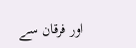اور فرقان سے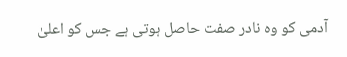آدمی کو وہ نادر صفت حاصل ہوتی ہے جس کو اعلیٰ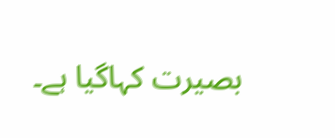بصیرت کہاگیا ہے۔